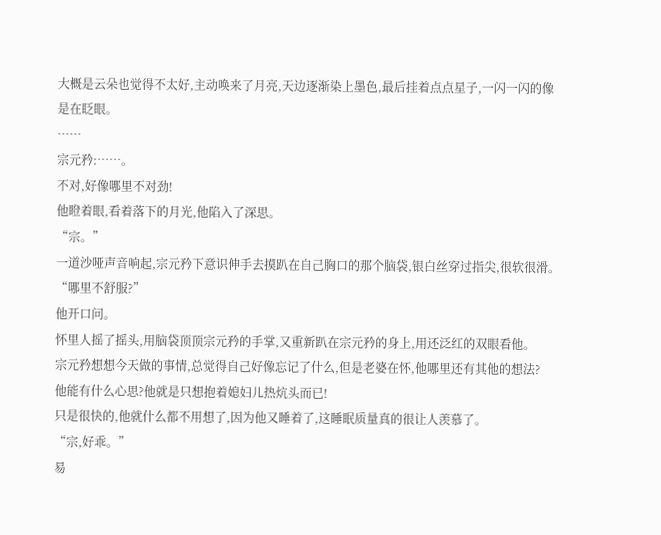大概是云朵也觉得不太好,主动唤来了月亮,天边逐渐染上墨色,最后挂着点点星子,一闪一闪的像是在眨眼。
……
宗元矜:……。
不对,好像哪里不对劲!
他瞪着眼,看着落下的月光,他陷入了深思。
“宗。”
一道沙哑声音响起,宗元矜下意识伸手去摸趴在自己胸口的那个脑袋,银白丝穿过指尖,很软很滑。
“哪里不舒服?”
他开口问。
怀里人摇了摇头,用脑袋顶顶宗元矜的手掌,又重新趴在宗元矜的身上,用还泛红的双眼看他。
宗元矜想想今天做的事情,总觉得自己好像忘记了什么,但是老婆在怀,他哪里还有其他的想法?
他能有什么心思?他就是只想抱着媳妇儿热炕头而已!
只是很快的,他就什么都不用想了,因为他又睡着了,这睡眠质量真的很让人羡慕了。
“宗,好乖。”
易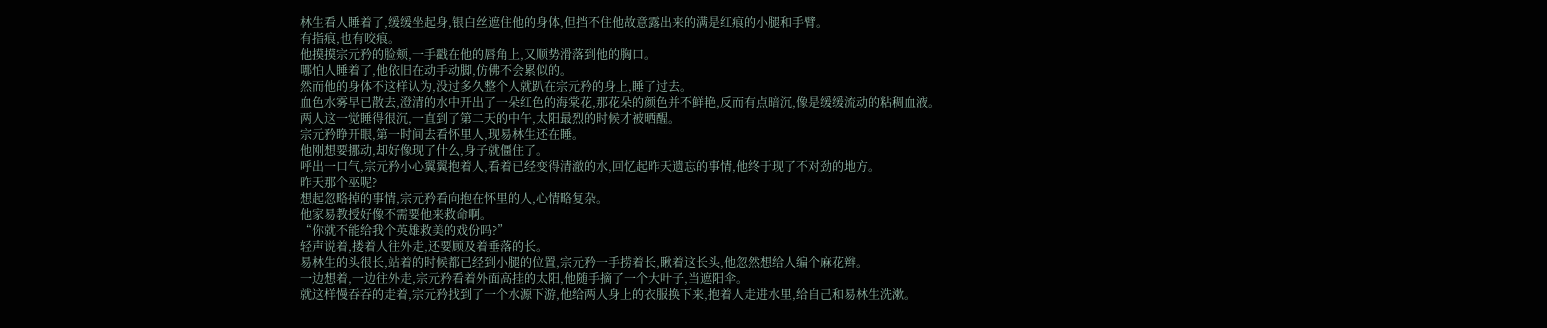林生看人睡着了,缓缓坐起身,银白丝遮住他的身体,但挡不住他故意露出来的满是红痕的小腿和手臂。
有指痕,也有咬痕。
他摸摸宗元矜的脸颊,一手戳在他的唇角上,又顺势滑落到他的胸口。
哪怕人睡着了,他依旧在动手动脚,仿佛不会累似的。
然而他的身体不这样认为,没过多久整个人就趴在宗元矜的身上,睡了过去。
血色水雾早已散去,澄清的水中开出了一朵红色的海棠花,那花朵的颜色并不鲜艳,反而有点暗沉,像是缓缓流动的粘稠血液。
两人这一觉睡得很沉,一直到了第二天的中午,太阳最烈的时候才被晒醒。
宗元矜睁开眼,第一时间去看怀里人,现易林生还在睡。
他刚想要挪动,却好像现了什么,身子就僵住了。
呼出一口气,宗元矜小心翼翼抱着人,看着已经变得清澈的水,回忆起昨天遗忘的事情,他终于现了不对劲的地方。
昨天那个巫呢?
想起忽略掉的事情,宗元矜看向抱在怀里的人,心情略复杂。
他家易教授好像不需要他来救命啊。
“你就不能给我个英雄救美的戏份吗?”
轻声说着,搂着人往外走,还要顾及着垂落的长。
易林生的头很长,站着的时候都已经到小腿的位置,宗元矜一手捞着长,瞅着这长头,他忽然想给人编个麻花辫。
一边想着,一边往外走,宗元矜看着外面高挂的太阳,他随手摘了一个大叶子,当遮阳伞。
就这样慢吞吞的走着,宗元矜找到了一个水源下游,他给两人身上的衣服换下来,抱着人走进水里,给自己和易林生洗漱。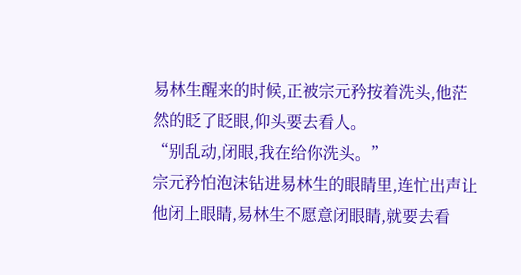易林生醒来的时候,正被宗元矜按着洗头,他茫然的眨了眨眼,仰头要去看人。
“别乱动,闭眼,我在给你洗头。”
宗元矜怕泡沫钻进易林生的眼睛里,连忙出声让他闭上眼睛,易林生不愿意闭眼睛,就要去看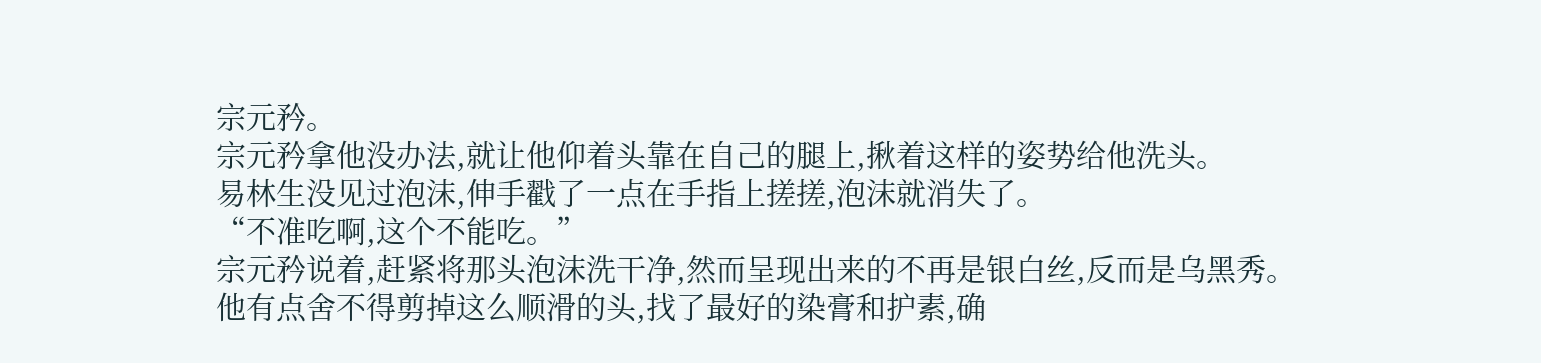宗元矜。
宗元矜拿他没办法,就让他仰着头靠在自己的腿上,揪着这样的姿势给他洗头。
易林生没见过泡沫,伸手戳了一点在手指上搓搓,泡沫就消失了。
“不准吃啊,这个不能吃。”
宗元矜说着,赶紧将那头泡沫洗干净,然而呈现出来的不再是银白丝,反而是乌黑秀。
他有点舍不得剪掉这么顺滑的头,找了最好的染膏和护素,确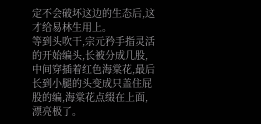定不会破坏这边的生态后,这才给易林生用上。
等到头吹干,宗元矜手指灵活的开始编头,长被分成几股,中间穿插着红色海棠花,最后长到小腿的头变成只盖住屁股的编,海棠花点缀在上面,漂亮极了。